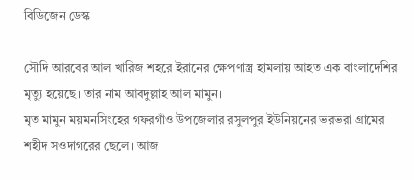বিডিজেন ডেস্ক

সৌদি আরবের আল খারিজ শহরে ইরানের ক্ষেপণাস্ত্র হামলায় আহত এক বাংলাদেশির মৃত্যু হয়েছে। তার নাম আবদুল্লাহ আল মামুন।
মৃত মামুন ময়মনসিংহের গফরগাঁও উপজেলার রসুলপুর ইউনিয়নের ভরভরা গ্রামের শহীদ সওদাগরের ছেলে। আজ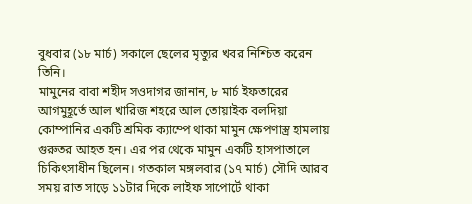বুধবার (১৮ মার্চ) সকালে ছেলের মৃত্যুর খবর নিশ্চিত করেন তিনি।
মামুনের বাবা শহীদ সওদাগর জানান, ৮ মার্চ ইফতারের আগমুহূর্তে আল খারিজ শহরে আল তোয়াইক বলদিয়া কোম্পানির একটি শ্রমিক ক্যাম্পে থাকা মামুন ক্ষেপণাস্ত্র হামলায় গুরুতর আহত হন। এর পর থেকে মামুন একটি হাসপাতালে চিকিৎসাধীন ছিলেন। গতকাল মঙ্গলবার (১৭ মার্চ) সৌদি আরব সময় রাত সাড়ে ১১টার দিকে লাইফ সাপোর্টে থাকা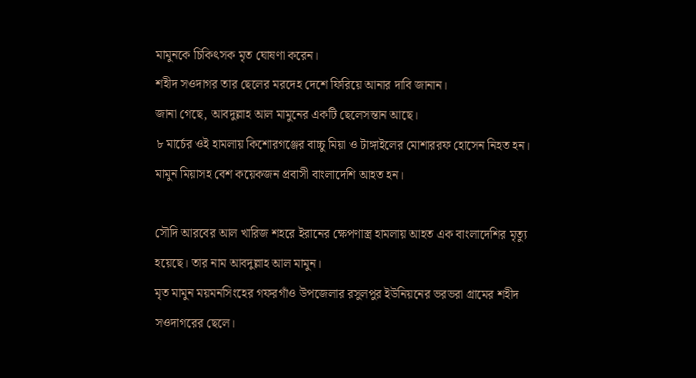মামুনকে চিকিৎসক মৃত ঘোষণা করেন।
শহীদ সওদাগর তার ছেলের মরদেহ দেশে ফিরিয়ে আনার দাবি জানান।
জানা গেছে, আবদুল্লাহ আল মামুনের একটি ছেলেসন্তান আছে।
৮ মার্চের ওই হামলায় কিশোরগঞ্জের বাচ্চু মিয়া ও টাঙ্গাইলের মোশাররফ হোসেন নিহত হন। মামুন মিয়াসহ বেশ কয়েকজন প্রবাসী বাংলাদেশি আহত হন।

সৌদি আরবের আল খারিজ শহরে ইরানের ক্ষেপণাস্ত্র হামলায় আহত এক বাংলাদেশির মৃত্যু হয়েছে। তার নাম আবদুল্লাহ আল মামুন।
মৃত মামুন ময়মনসিংহের গফরগাঁও উপজেলার রসুলপুর ইউনিয়নের ভরভরা গ্রামের শহীদ সওদাগরের ছেলে।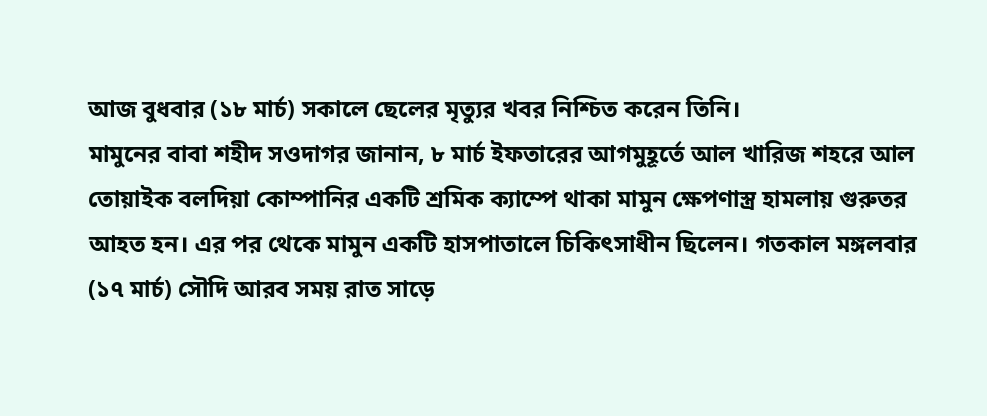আজ বুধবার (১৮ মার্চ) সকালে ছেলের মৃত্যুর খবর নিশ্চিত করেন তিনি।
মামুনের বাবা শহীদ সওদাগর জানান, ৮ মার্চ ইফতারের আগমুহূর্তে আল খারিজ শহরে আল তোয়াইক বলদিয়া কোম্পানির একটি শ্রমিক ক্যাম্পে থাকা মামুন ক্ষেপণাস্ত্র হামলায় গুরুতর আহত হন। এর পর থেকে মামুন একটি হাসপাতালে চিকিৎসাধীন ছিলেন। গতকাল মঙ্গলবার (১৭ মার্চ) সৌদি আরব সময় রাত সাড়ে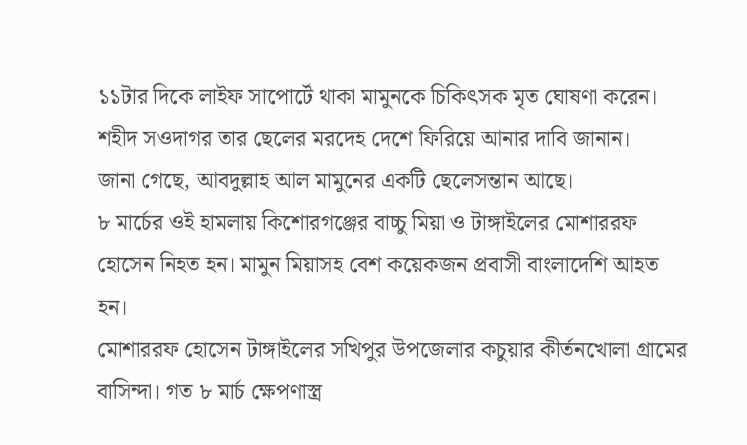১১টার দিকে লাইফ সাপোর্টে থাকা মামুনকে চিকিৎসক মৃত ঘোষণা করেন।
শহীদ সওদাগর তার ছেলের মরদেহ দেশে ফিরিয়ে আনার দাবি জানান।
জানা গেছে, আবদুল্লাহ আল মামুনের একটি ছেলেসন্তান আছে।
৮ মার্চের ওই হামলায় কিশোরগঞ্জের বাচ্চু মিয়া ও টাঙ্গাইলের মোশাররফ হোসেন নিহত হন। মামুন মিয়াসহ বেশ কয়েকজন প্রবাসী বাংলাদেশি আহত হন।
মোশাররফ হোসেন টাঙ্গাইলের সখিপুর উপজেলার কচুয়ার কীর্তনখোলা গ্রামের বাসিন্দা। গত ৮ মার্চ ক্ষেপণাস্ত্র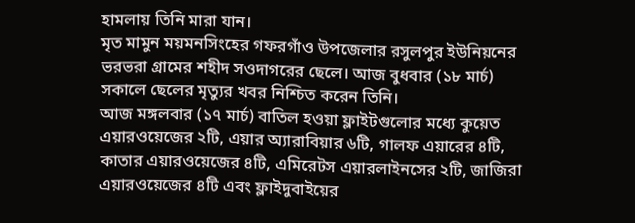হামলায় তিনি মারা যান।
মৃত মামুন ময়মনসিংহের গফরগাঁও উপজেলার রসুলপুর ইউনিয়নের ভরভরা গ্রামের শহীদ সওদাগরের ছেলে। আজ বুধবার (১৮ মার্চ) সকালে ছেলের মৃত্যুর খবর নিশ্চিত করেন তিনি।
আজ মঙ্গলবার (১৭ মার্চ) বাতিল হওয়া ফ্লাইটগুলোর মধ্যে কুয়েত এয়ারওয়েজের ২টি, এয়ার অ্যারাবিয়ার ৬টি, গালফ এয়ারের ৪টি, কাতার এয়ারওয়েজের ৪টি, এমিরেটস এয়ারলাইনসের ২টি, জাজিরা এয়ারওয়েজের ৪টি এবং ফ্লাইদুবাইয়ের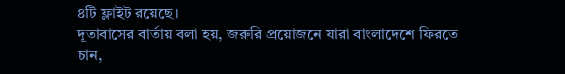৪টি ফ্লাইট রয়েছে।
দূতাবাসের বার্তায় বলা হয়, জরুরি প্রয়োজনে যারা বাংলাদেশে ফিরতে চান,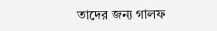তাদের জন্য গালফ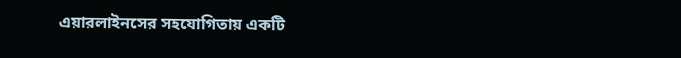এয়ারলাইনসের সহযোগিতায় একটি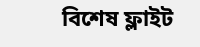বিশেষ ফ্লাইট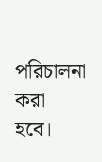পরিচালনা করা হবে।